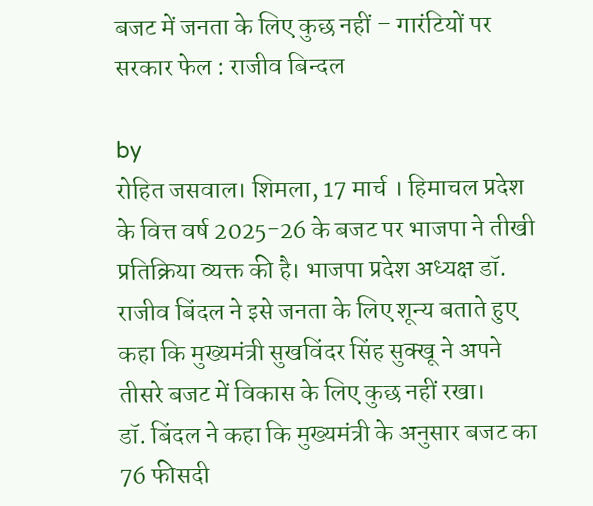बजट में जनता के लिए कुछ नहीं – गारंटियों पर सरकार फेल : राजीव बिन्दल

by
रोहित जसवाल। शिमला, 17 मार्च । हिमाचल प्रदेश के वित्त वर्ष 2025-26 के बजट पर भाजपा ने तीखी प्रतिक्रिया व्यक्त की है। भाजपा प्रदेश अध्यक्ष डॉ. राजीव बिंदल ने इसे जनता के लिए शून्य बताते हुए कहा कि मुख्यमंत्री सुखविंदर सिंह सुक्खू ने अपने तीसरे बजट में विकास के लिए कुछ नहीं रखा।
डॉ. बिंदल ने कहा कि मुख्यमंत्री के अनुसार बजट का 76 फीसदी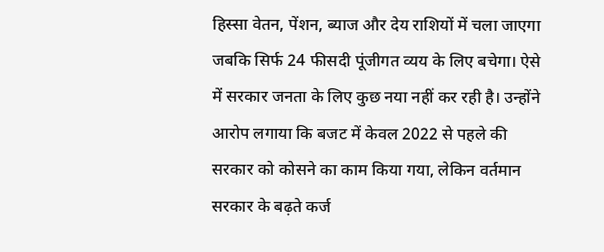हिस्सा वेतन, पेंशन, ब्याज और देय राशियों में चला जाएगा जबकि सिर्फ 24 फीसदी पूंजीगत व्यय के लिए बचेगा। ऐसे में सरकार जनता के लिए कुछ नया नहीं कर रही है। उन्होंने आरोप लगाया कि बजट में केवल 2022 से पहले की सरकार को कोसने का काम किया गया, लेकिन वर्तमान सरकार के बढ़ते कर्ज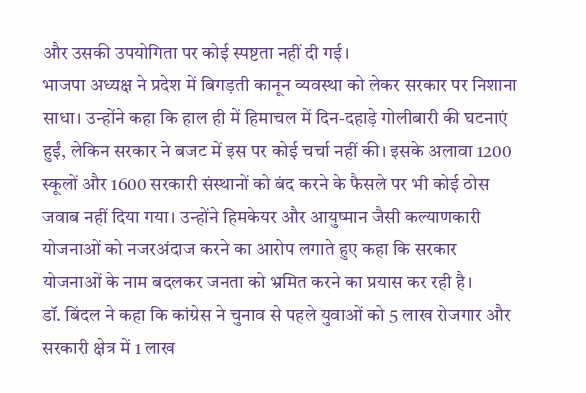और उसकी उपयोगिता पर कोई स्पष्टता नहीं दी गई।
भाजपा अध्यक्ष ने प्रदेश में बिगड़ती कानून व्यवस्था को लेकर सरकार पर निशाना साधा। उन्होंने कहा कि हाल ही में हिमाचल में दिन-दहाड़े गोलीबारी की घटनाएं हुईं, लेकिन सरकार ने बजट में इस पर कोई चर्चा नहीं की। इसके अलावा 1200 स्कूलों और 1600 सरकारी संस्थानों को बंद करने के फैसले पर भी कोई ठोस जवाब नहीं दिया गया। उन्होंने हिमकेयर और आयुष्मान जैसी कल्याणकारी योजनाओं को नजरअंदाज करने का आरोप लगाते हुए कहा कि सरकार योजनाओं के नाम बदलकर जनता को भ्रमित करने का प्रयास कर रही है।
डॉ. बिंदल ने कहा कि कांग्रेस ने चुनाव से पहले युवाओं को 5 लाख रोजगार और सरकारी क्षेत्र में 1 लाख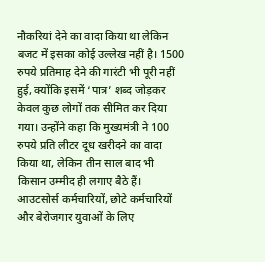नौकरियां देने का वादा किया था लेकिन बजट में इसका कोई उल्लेख नहीं है। 1500 रुपये प्रतिमाह देने की गारंटी भी पूरी नहीं हुई, क्योंकि इसमें ‘पात्र’ शब्द जोड़कर केवल कुछ लोगों तक सीमित कर दिया गया। उन्होंने कहा कि मुख्यमंत्री ने 100 रुपये प्रति लीटर दूध खरीदने का वादा किया था, लेकिन तीन साल बाद भी किसान उम्मीद ही लगाए बैठे हैं। आउटसोर्स कर्मचारियों, छोटे कर्मचारियों और बेरोजगार युवाओं के लिए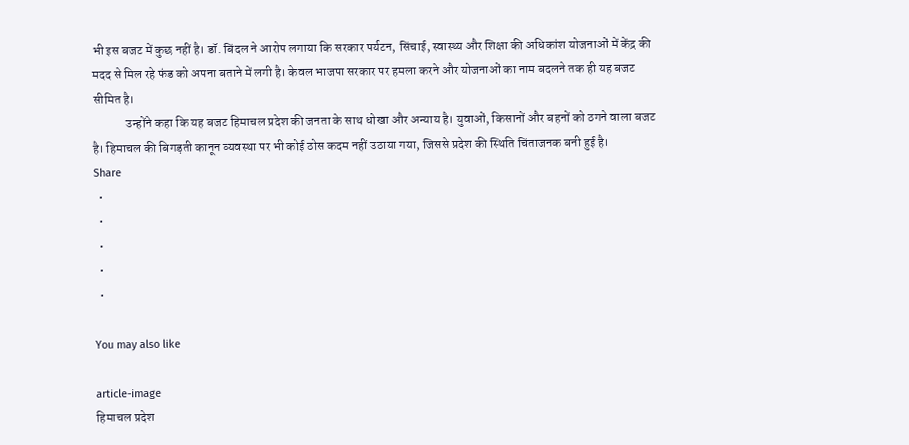भी इस बजट में कुछ नहीं है। डॉ. बिंदल ने आरोप लगाया कि सरकार पर्यटन, सिंचाई, स्वास्थ्य और शिक्षा की अधिकांश योजनाओं में केंद्र की मदद से मिल रहे फंड को अपना बताने में लगी है। केवल भाजपा सरकार पर हमला करने और योजनाओं का नाम बदलने तक ही यह बजट सीमित है।
             उन्होंने कहा कि यह बजट हिमाचल प्रदेश की जनता के साथ धोखा और अन्याय है। युवाओं, किसानों और बहनों को ठगने वाला बजट है। हिमाचल की बिगड़ती कानून व्यवस्था पर भी कोई ठोस कदम नहीं उठाया गया, जिससे प्रदेश की स्थिति चिंताजनक बनी हुई है।
Share
  •
  •
  •
  •
  •

You may also like

article-image
हिमाचल प्रदेश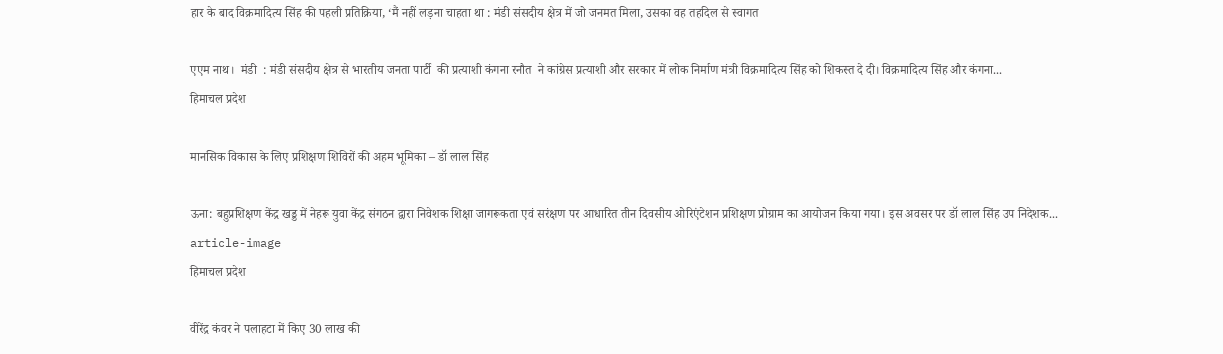हार के बाद विक्रमादित्य सिंह की पहली प्रतिक्रिया, ‘मैं नहीं लड़ना चाहता था : मंडी संसदीय क्षेत्र में जो जनमत मिला, उसका वह तहदिल से स्वागत

एएम नाथ।  मंडी  : मंडी संसदीय क्षेत्र से भारतीय जनता पार्टी  की प्रत्याशी कंगना रनौत  ने कांग्रेस प्रत्याशी और सरकार में लोक निर्माण मंत्री विक्रमादित्य सिंह को शिकस्त दे दी। विक्रमादित्य सिंह और कंगना...
हिमाचल प्रदेश

मानसिक विकास के लिए प्रशिक्षण शिविरों की अहम भूमिका – डॉ लाल सिंह

ऊना: बहुप्रशिक्षण केंद्र खड्ड में नेहरू युवा केंद्र संगठन द्वारा निवेशक शिक्षा जागरूकता एवं सरंक्षण पर आधारित तीन दिवसीय ओरिएंटेशन प्रशिक्षण प्रोग्राम का आयोजन किया गया। इस अवसर पर डॉ लाल सिंह उप निदेशक...
article-image
हिमाचल प्रदेश

वीरेंद्र कंवर ने पलाहटा में किए 30 लाख की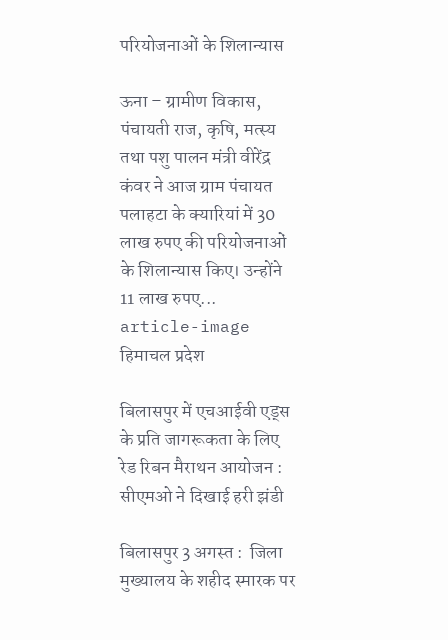परियोजनाओं के शिलान्यास

ऊना – ग्रामीण विकास, पंचायती राज, कृषि, मत्स्य तथा पशु पालन मंत्री वीरेंद्र कंवर ने आज ग्राम पंचायत पलाहटा के क्यारियां में 30 लाख रुपए की परियोजनाओं के शिलान्यास किए। उन्होंने 11 लाख रुपए...
article-image
हिमाचल प्रदेश

बिलासपुर में एचआईवी एड्स के प्रति जागरूकता के लिए रेड रिबन मैराथन आयोजन : सीएमओ ने दिखाई हरी झंडी

बिलासपुर 3 अगस्त :  जिला मुख्यालय के शहीद स्मारक पर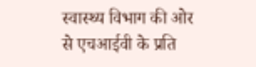स्वास्थ्य विभाग की ओर से एचआईवी के प्रति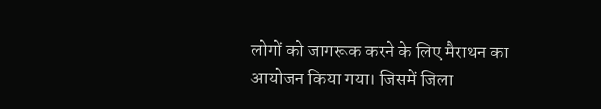लोगों को जागरूक करने के लिए मैराथन का आयोजन किया गया। जिसमें जिला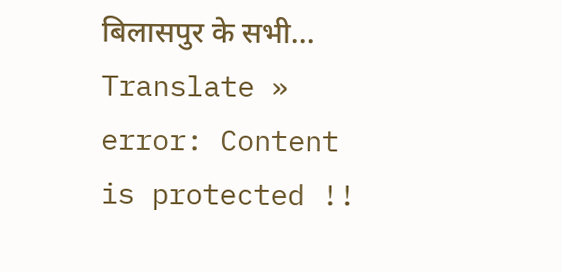बिलासपुर के सभी...
Translate »
error: Content is protected !!